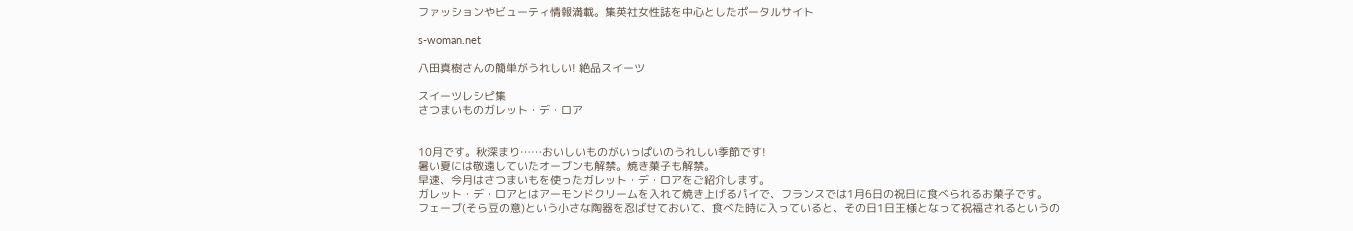ファッションやビューティ情報満載。集英社女性誌を中心としたポータルサイト

s-woman.net

八田真樹さんの簡単がうれしい! 絶品スイーツ

スイーツレシピ集
さつまいものガレット・デ・ロア


10月です。秋深まり……おいしいものがいっぱいのうれしい季節です!
暑い夏には敬遠していたオーブンも解禁。焼き菓子も解禁。
早速、今月はさつまいもを使ったガレット・デ・ロアをご紹介します。
ガレット・デ・ロアとはアーモンドクリームを入れて焼き上げるパイで、フランスでは1月6日の祝日に食べられるお菓子です。
フェーブ(そら豆の意)という小さな陶器を忍ばせておいて、食べた時に入っていると、その日1日王様となって祝福されるというの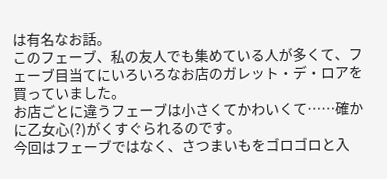は有名なお話。
このフェーブ、私の友人でも集めている人が多くて、フェーブ目当てにいろいろなお店のガレット・デ・ロアを買っていました。
お店ごとに違うフェーブは小さくてかわいくて……確かに乙女心(?)がくすぐられるのです。
今回はフェーブではなく、さつまいもをゴロゴロと入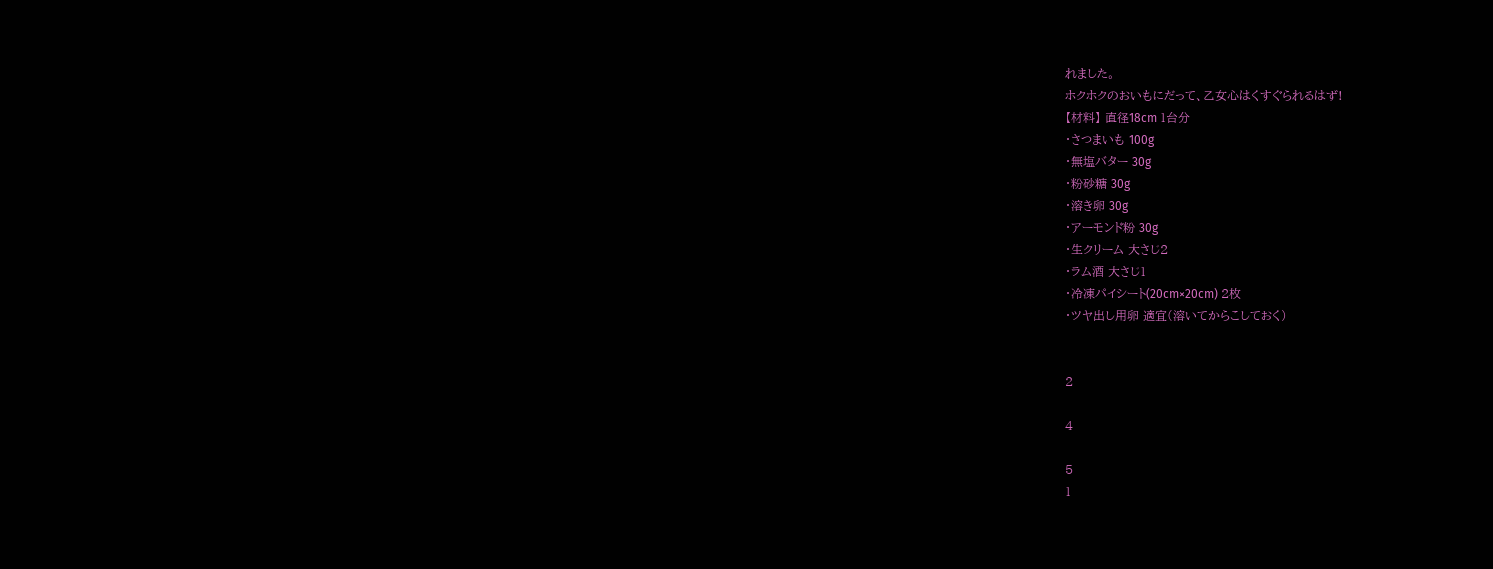れました。
ホクホクのおいもにだって、乙女心はくすぐられるはず!
【材料】 直径18cm 1台分
・さつまいも 100g
・無塩バター 30g
・粉砂糖 30g
・溶き卵 30g
・アーモンド粉 30g
・生クリーム 大さじ2
・ラム酒 大さじ1
・冷凍パイシート(20cm×20cm) 2枚
・ツヤ出し用卵 適宜(溶いてからこしておく)


2

4

5
1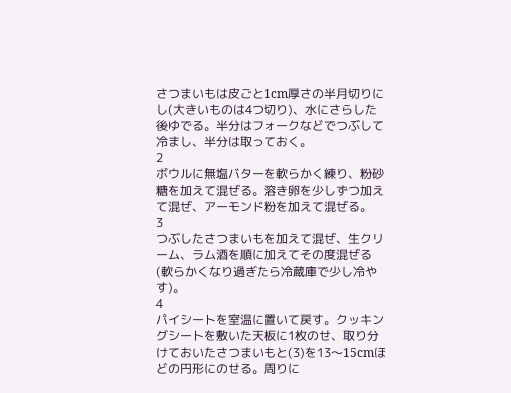さつまいもは皮ごと1cm厚さの半月切りにし(大きいものは4つ切り)、水にさらした後ゆでる。半分はフォークなどでつぶして冷まし、半分は取っておく。
2
ボウルに無塩バターを軟らかく練り、粉砂糖を加えて混ぜる。溶き卵を少しずつ加えて混ぜ、アーモンド粉を加えて混ぜる。
3
つぶしたさつまいもを加えて混ぜ、生クリーム、ラム酒を順に加えてその度混ぜる(軟らかくなり過ぎたら冷蔵庫で少し冷やす)。
4
パイシートを室温に置いて戻す。クッキングシートを敷いた天板に1枚のせ、取り分けておいたさつまいもと(3)を13〜15cmほどの円形にのせる。周りに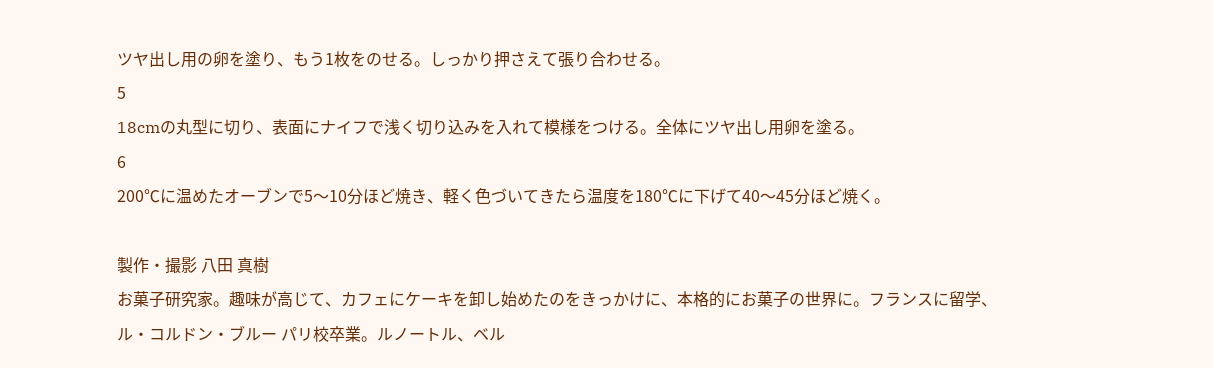ツヤ出し用の卵を塗り、もう1枚をのせる。しっかり押さえて張り合わせる。
5
18cmの丸型に切り、表面にナイフで浅く切り込みを入れて模様をつける。全体にツヤ出し用卵を塗る。
6
200℃に温めたオーブンで5〜10分ほど焼き、軽く色づいてきたら温度を180℃に下げて40〜45分ほど焼く。

製作・撮影 八田 真樹
お菓子研究家。趣味が高じて、カフェにケーキを卸し始めたのをきっかけに、本格的にお菓子の世界に。フランスに留学、ル・コルドン・ブルー パリ校卒業。ルノートル、ベル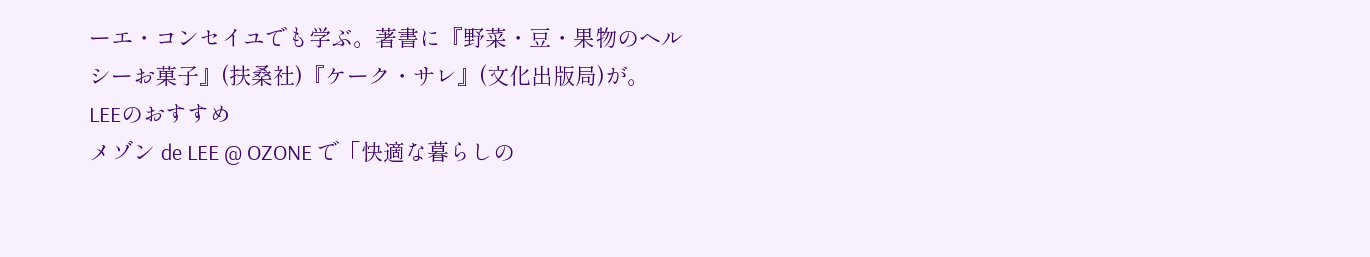ーエ・コンセイユでも学ぶ。著書に『野菜・豆・果物のヘルシーお菓子』(扶桑社)『ケーク・サレ』(文化出版局)が。
LEEのおすすめ
メゾン de LEE @ OZONE で「快適な暮らしの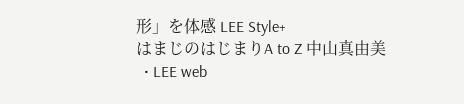形」を体感 LEE Style+
はまじのはじまりA to Z 中山真由美
  • LEE web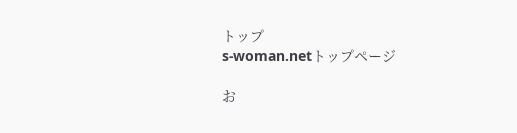トップ
s-woman.netトップページ

お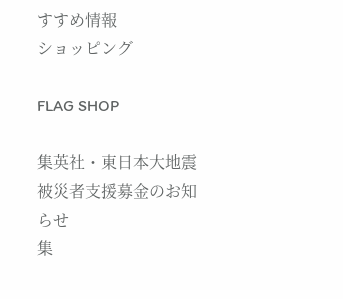すすめ情報
ショッピング

FLAG SHOP

集英社・東日本大地震被災者支援募金のお知らせ
集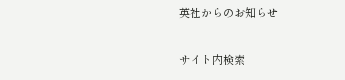英社からのお知らせ

サイト内検索